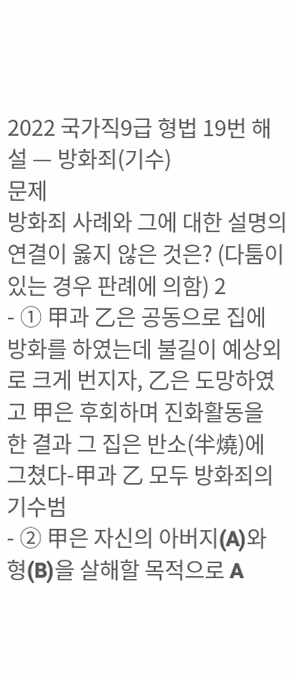2022 국가직9급 형법 19번 해설 — 방화죄(기수)
문제
방화죄 사례와 그에 대한 설명의 연결이 옳지 않은 것은? (다툼이 있는 경우 판례에 의함) 2
- ① 甲과 乙은 공동으로 집에 방화를 하였는데 불길이 예상외로 크게 번지자, 乙은 도망하였고 甲은 후회하며 진화활동을 한 결과 그 집은 반소(半燒)에 그쳤다-甲과 乙 모두 방화죄의 기수범
- ② 甲은 자신의 아버지(A)와 형(B)을 살해할 목적으로 A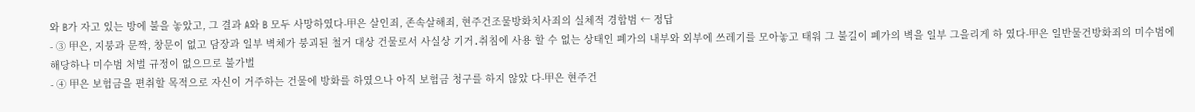와 B가 자고 있는 방에 불을 놓았고, 그 결과 A와 B 모두 사망하였다-甲은 살인죄, 존속살해죄, 현주건조물방화치사죄의 실체적 경합범 ← 정답
- ③ 甲은, 지붕과 문짝, 창문이 없고 담장과 일부 벽체가 붕괴된 철거 대상 건물로서 사실상 기거․취침에 사용 할 수 없는 상태인 폐가의 내부와 외부에 쓰레기를 모아놓고 태워 그 불길이 폐가의 벽을 일부 그을리게 하 였다-甲은 일반물건방화죄의 미수범에 해당하나 미수범 처벌 규정이 없으므로 불가벌
- ④ 甲은 보험금을 편취할 목적으로 자신이 거주하는 건물에 방화를 하였으나 아직 보험금 청구를 하지 않았 다-甲은 현주건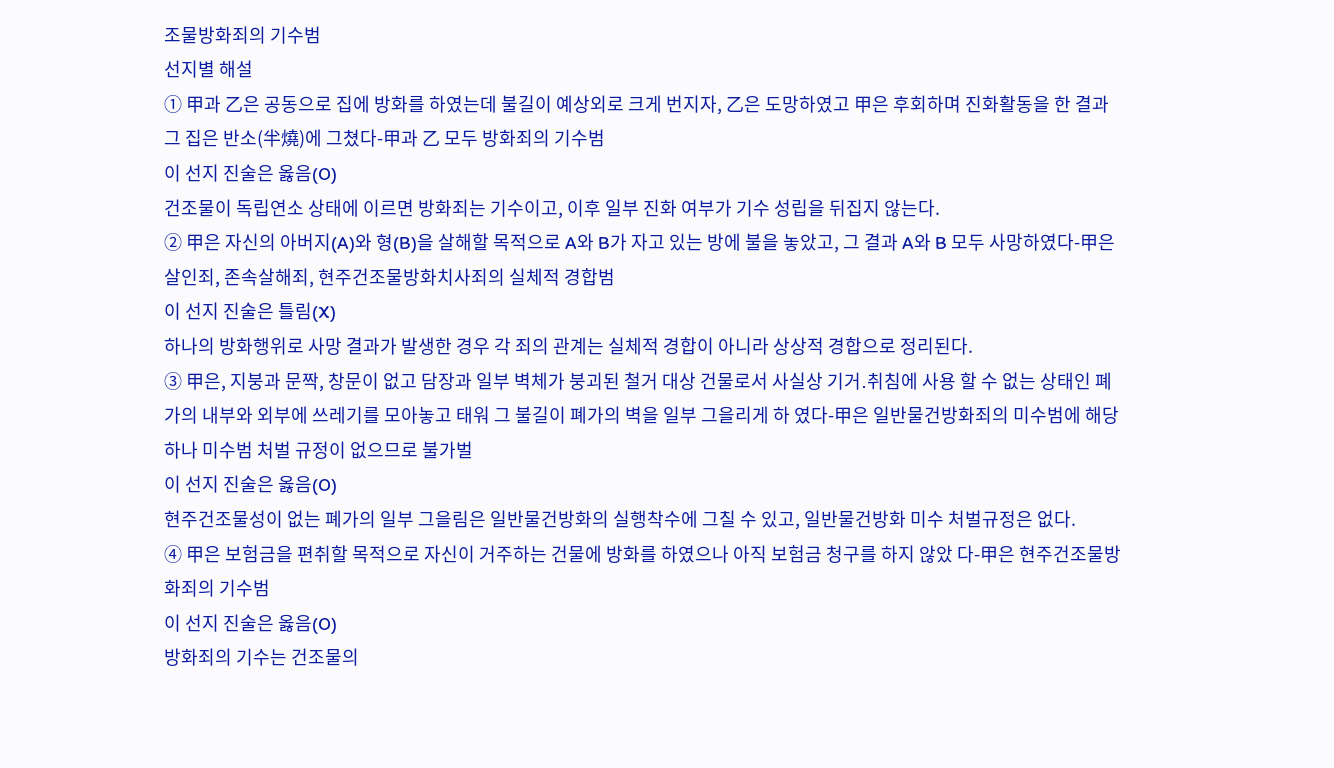조물방화죄의 기수범
선지별 해설
① 甲과 乙은 공동으로 집에 방화를 하였는데 불길이 예상외로 크게 번지자, 乙은 도망하였고 甲은 후회하며 진화활동을 한 결과 그 집은 반소(半燒)에 그쳤다-甲과 乙 모두 방화죄의 기수범
이 선지 진술은 옳음(O)
건조물이 독립연소 상태에 이르면 방화죄는 기수이고, 이후 일부 진화 여부가 기수 성립을 뒤집지 않는다.
② 甲은 자신의 아버지(A)와 형(B)을 살해할 목적으로 A와 B가 자고 있는 방에 불을 놓았고, 그 결과 A와 B 모두 사망하였다-甲은 살인죄, 존속살해죄, 현주건조물방화치사죄의 실체적 경합범
이 선지 진술은 틀림(X)
하나의 방화행위로 사망 결과가 발생한 경우 각 죄의 관계는 실체적 경합이 아니라 상상적 경합으로 정리된다.
③ 甲은, 지붕과 문짝, 창문이 없고 담장과 일부 벽체가 붕괴된 철거 대상 건물로서 사실상 기거․취침에 사용 할 수 없는 상태인 폐가의 내부와 외부에 쓰레기를 모아놓고 태워 그 불길이 폐가의 벽을 일부 그을리게 하 였다-甲은 일반물건방화죄의 미수범에 해당하나 미수범 처벌 규정이 없으므로 불가벌
이 선지 진술은 옳음(O)
현주건조물성이 없는 폐가의 일부 그을림은 일반물건방화의 실행착수에 그칠 수 있고, 일반물건방화 미수 처벌규정은 없다.
④ 甲은 보험금을 편취할 목적으로 자신이 거주하는 건물에 방화를 하였으나 아직 보험금 청구를 하지 않았 다-甲은 현주건조물방화죄의 기수범
이 선지 진술은 옳음(O)
방화죄의 기수는 건조물의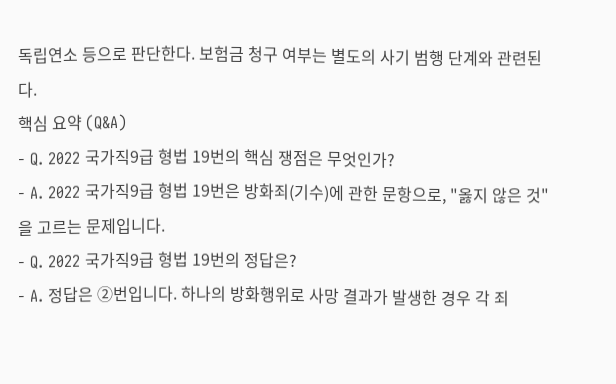독립연소 등으로 판단한다. 보험금 청구 여부는 별도의 사기 범행 단계와 관련된다.
핵심 요약 (Q&A)
- Q. 2022 국가직9급 형법 19번의 핵심 쟁점은 무엇인가?
- A. 2022 국가직9급 형법 19번은 방화죄(기수)에 관한 문항으로, "옳지 않은 것"을 고르는 문제입니다.
- Q. 2022 국가직9급 형법 19번의 정답은?
- A. 정답은 ②번입니다. 하나의 방화행위로 사망 결과가 발생한 경우 각 죄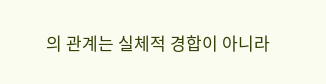의 관계는 실체적 경합이 아니라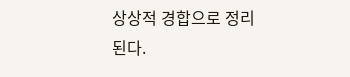상상적 경합으로 정리된다.